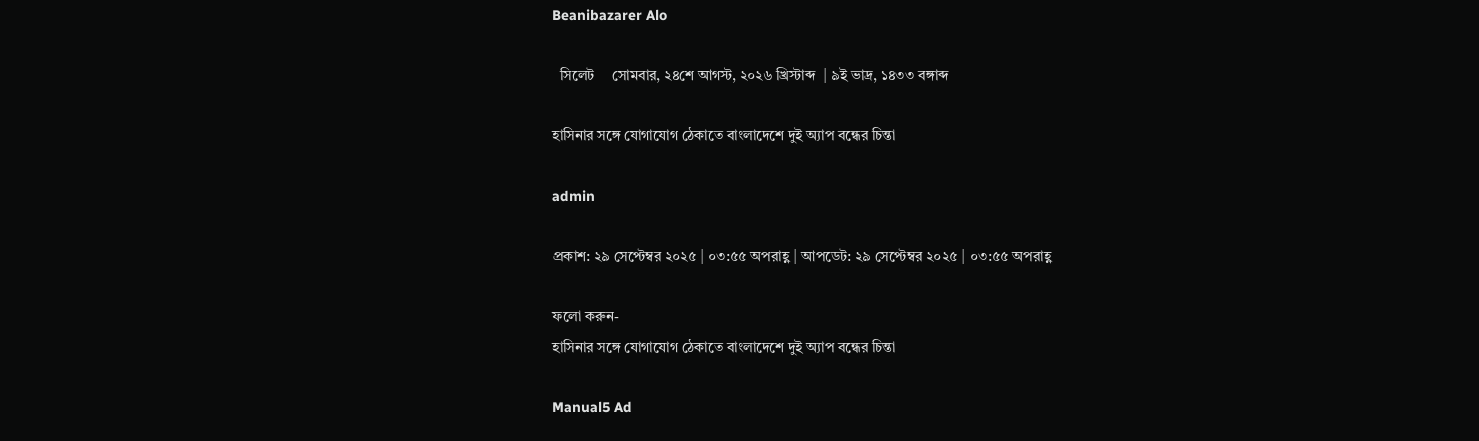Beanibazarer Alo

  সিলেট     সোমবার, ২৪শে আগস্ট, ২০২৬ খ্রিস্টাব্দ  | ৯ই ভাদ্র, ১৪৩৩ বঙ্গাব্দ

হাসিনার সঙ্গে যোগাযোগ ঠেকাতে বাংলাদেশে দুই অ্যাপ বন্ধের চিন্তা

admin

প্রকাশ: ২৯ সেপ্টেম্বর ২০২৫ | ০৩:৫৫ অপরাহ্ণ | আপডেট: ২৯ সেপ্টেম্বর ২০২৫ | ০৩:৫৫ অপরাহ্ণ

ফলো করুন-
হাসিনার সঙ্গে যোগাযোগ ঠেকাতে বাংলাদেশে দুই অ্যাপ বন্ধের চিন্তা

Manual5 Ad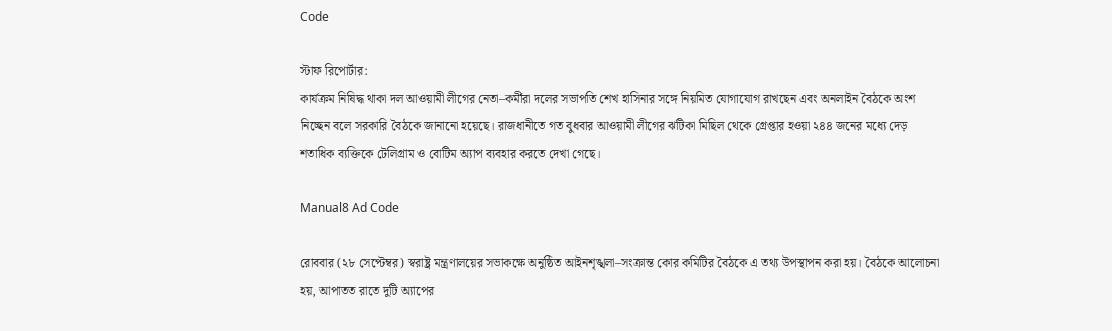Code

স্টাফ রিপোর্টার:
কার্যক্রম নিষিদ্ধ থাকা দল আওয়ামী লীগের নেতা–কর্মীরা দলের সভাপতি শেখ হাসিনার সঙ্গে নিয়মিত যোগাযোগ রাখছেন এবং অনলাইন বৈঠকে অংশ নিচ্ছেন বলে সরকারি বৈঠকে জানানো হয়েছে। রাজধানীতে গত বুধবার আওয়ামী লীগের ঝটিকা মিছিল থেকে গ্রেপ্তার হওয়া ২৪৪ জনের মধ্যে দেড় শতাধিক ব্যক্তিকে টেলিগ্রাম ও বোটিম অ্যাপ ব্যবহার করতে দেখা গেছে।

Manual8 Ad Code

রোববার (২৮ সেপ্টেম্বর) স্বরাষ্ট্র মন্ত্রণালয়ের সভাকক্ষে অনুষ্ঠিত আইনশৃঙ্খলা–সংক্রান্ত কোর কমিটির বৈঠকে এ তথ্য উপস্থাপন করা হয়। বৈঠকে আলোচনা হয়, আপাতত রাতে দুটি অ্যাপের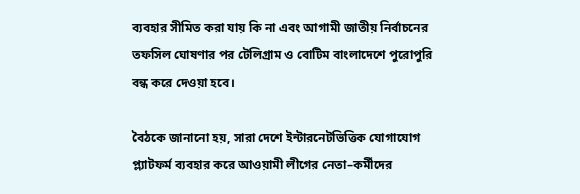ব্যবহার সীমিত করা যায় কি না এবং আগামী জাতীয় নির্বাচনের তফসিল ঘোষণার পর টেলিগ্রাম ও বোটিম বাংলাদেশে পুরোপুরি বন্ধ করে দেওয়া হবে।

বৈঠকে জানানো হয়, সারা দেশে ইন্টারনেটভিত্তিক যোগাযোগ প্ল্যাটফর্ম ব্যবহার করে আওয়ামী লীগের নেতা–কর্মীদের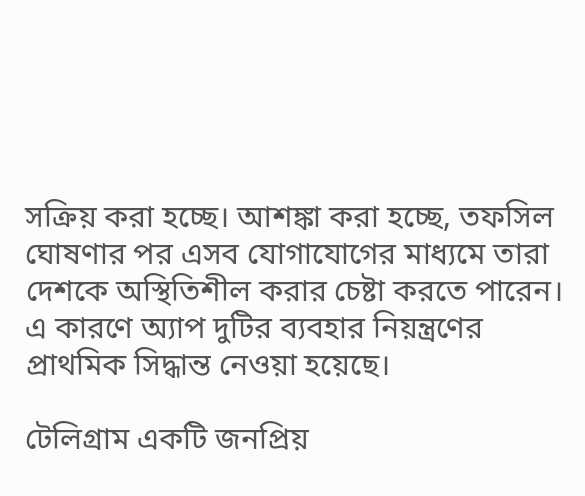সক্রিয় করা হচ্ছে। আশঙ্কা করা হচ্ছে, তফসিল ঘোষণার পর এসব যোগাযোগের মাধ্যমে তারা দেশকে অস্থিতিশীল করার চেষ্টা করতে পারেন। এ কারণে অ্যাপ দুটির ব্যবহার নিয়ন্ত্রণের প্রাথমিক সিদ্ধান্ত নেওয়া হয়েছে।

টেলিগ্রাম একটি জনপ্রিয়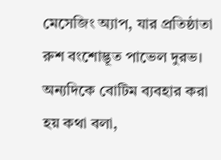মেসেজিং অ্যাপ, যার প্রতিষ্ঠাতা রুশ বংশোদ্ভূত পাভেল দুরভ। অন্যদিকে বোটিম ব্যবহার করা হয় কথা বলা,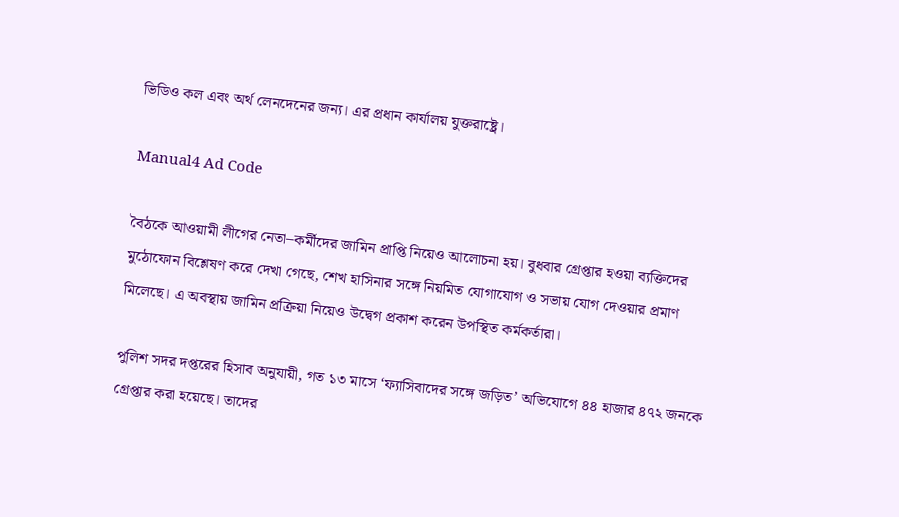ভিডিও কল এবং অর্থ লেনদেনের জন্য। এর প্রধান কার্যালয় যুক্তরাষ্ট্রে।

Manual4 Ad Code

বৈঠকে আওয়ামী লীগের নেতা–কর্মীদের জামিন প্রাপ্তি নিয়েও আলোচনা হয়। বুধবার গ্রেপ্তার হওয়া ব্যক্তিদের মুঠোফোন বিশ্লেষণ করে দেখা গেছে, শেখ হাসিনার সঙ্গে নিয়মিত যোগাযোগ ও সভায় যোগ দেওয়ার প্রমাণ মিলেছে। এ অবস্থায় জামিন প্রক্রিয়া নিয়েও উদ্বেগ প্রকাশ করেন উপস্থিত কর্মকর্তারা।

পুলিশ সদর দপ্তরের হিসাব অনুযায়ী, গত ১৩ মাসে ‘ফ্যাসিবাদের সঙ্গে জড়িত’ অভিযোগে ৪৪ হাজার ৪৭২ জনকে গ্রেপ্তার করা হয়েছে। তাদের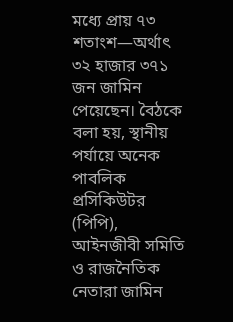মধ্যে প্রায় ৭৩ শতাংশ—অর্থাৎ ৩২ হাজার ৩৭১ জন জামিন পেয়েছেন। বৈঠকে বলা হয়, স্থানীয় পর্যায়ে অনেক পাবলিক প্রসিকিউটর (পিপি), আইনজীবী সমিতি ও রাজনৈতিক নেতারা জামিন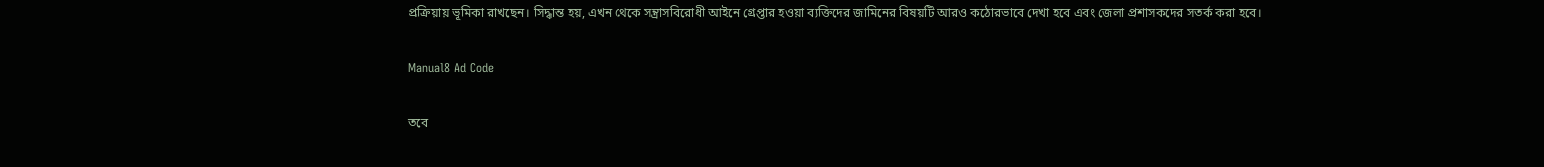প্রক্রিয়ায় ভূমিকা রাখছেন। সিদ্ধান্ত হয়, এখন থেকে সন্ত্রাসবিরোধী আইনে গ্রেপ্তার হওয়া ব্যক্তিদের জামিনের বিষয়টি আরও কঠোরভাবে দেখা হবে এবং জেলা প্রশাসকদের সতর্ক করা হবে।

Manual8 Ad Code

তবে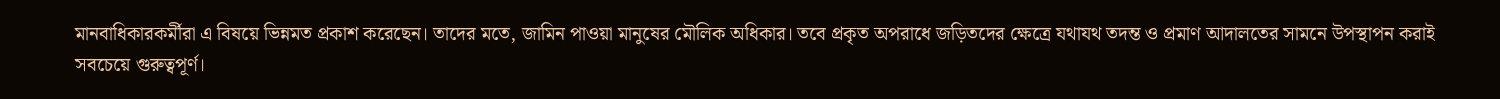মানবাধিকারকর্মীরা এ বিষয়ে ভিন্নমত প্রকাশ করেছেন। তাদের মতে, জামিন পাওয়া মানুষের মৌলিক অধিকার। তবে প্রকৃত অপরাধে জড়িতদের ক্ষেত্রে যথাযথ তদন্ত ও প্রমাণ আদালতের সামনে উপস্থাপন করাই সবচেয়ে গুরুত্বপূর্ণ।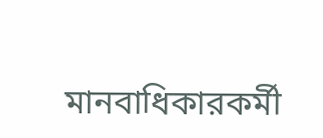মানবাধিকারকর্মী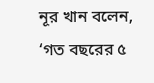নূর খান বলেন, ‘গত বছরের ৫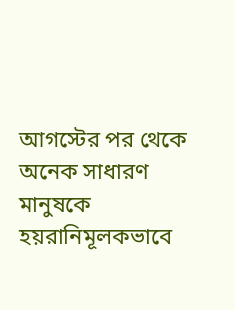আগস্টের পর থেকে অনেক সাধারণ মানুষকে হয়রানিমূলকভাবে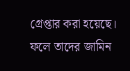গ্রেপ্তার করা হয়েছে। ফলে তাদের জামিন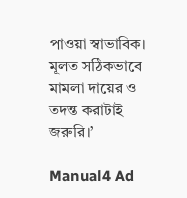পাওয়া স্বাভাবিক। মূলত সঠিকভাবে মামলা দায়ের ও তদন্ত করাটাই জরুরি।’

Manual4 Ad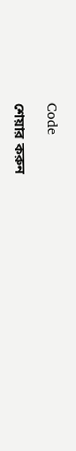Code

শেয়ার করুন